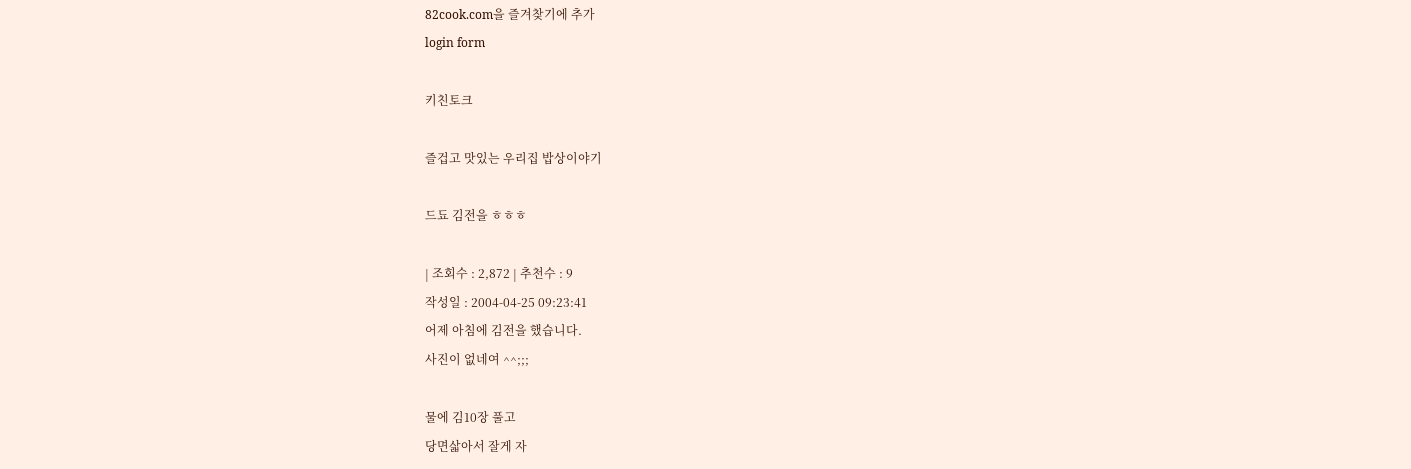82cook.com을 즐겨찾기에 추가
login form

키친토크

즐겁고 맛있는 우리집 밥상이야기

드됴 김전을 ㅎㅎㅎ

| 조회수 : 2,872 | 추천수 : 9
작성일 : 2004-04-25 09:23:41
어제 아침에 김전을 했습니다.
사진이 없네여 ^^;;;

물에 김10장 풀고
당면삷아서 잘게 자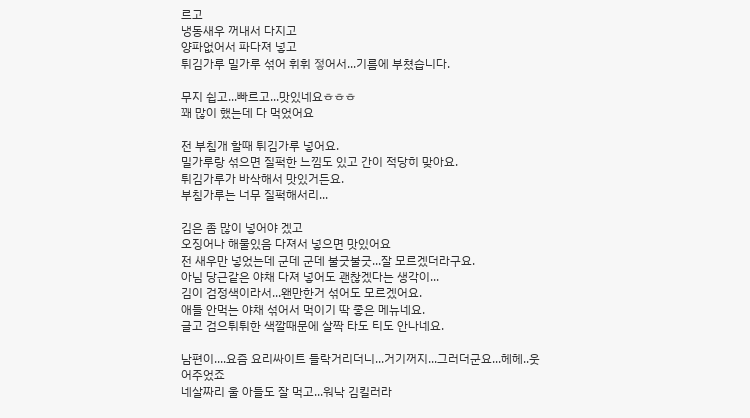르고
냉동새우 꺼내서 다지고
양파없어서 파다져 넣고
튀김가루 밀가루 섞어 휘휘 젛어서...기름에 부쳤습니다.

무지 쉽고...빠르고...맛있네요ㅎㅎㅎ
꽤 많이 했는데 다 먹었어요

전 부침개 할때 튀김가루 넣어요.
밀가루랑 섞으면 질퍽한 느낌도 있고 간이 적당히 맞아요.
튀김가루가 바삭해서 맛있거든요.
부침가루는 너무 질퍽해서리...

김은 좀 많이 넣어야 겠고
오징어나 해물있음 다져서 넣으면 맛있어요
전 새우만 넣었는데 군데 군데 불긋불긋...잘 모르겠더라구요.
아님 당근같은 야채 다져 넣어도 괜찮겠다는 생각이...
김이 검정색이라서...왠만한거 섞어도 모르겠어요.
애들 안먹는 야채 섞어서 먹이기 딱 좋은 메뉴네요.
글고 검으튀튀한 색깔때문에 살짝 타도 티도 안나네요.

남편이....요즘 요리싸이트 들락거리더니...거기꺼지...그러더군요...헤헤..웃어주었죠
네살짜리 울 아들도 잘 먹고...워낙 김킬러라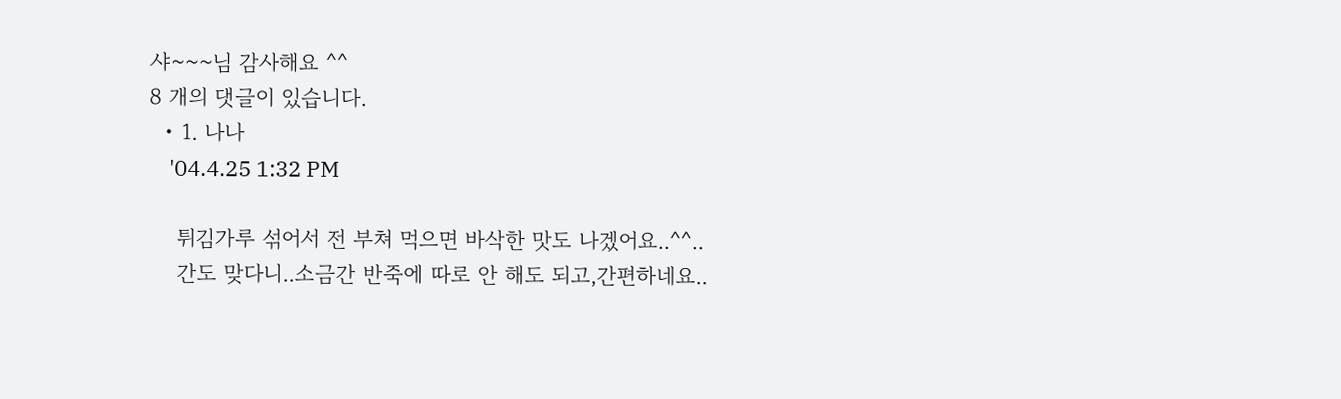샤~~~님 감사해요 ^^
8 개의 댓글이 있습니다.
  • 1. 나나
    '04.4.25 1:32 PM

    튀김가루 섞어서 전 부쳐 먹으면 바삭한 맛도 나겠어요..^^..
    간도 맞다니..소금간 반죽에 따로 안 해도 되고,간편하네요..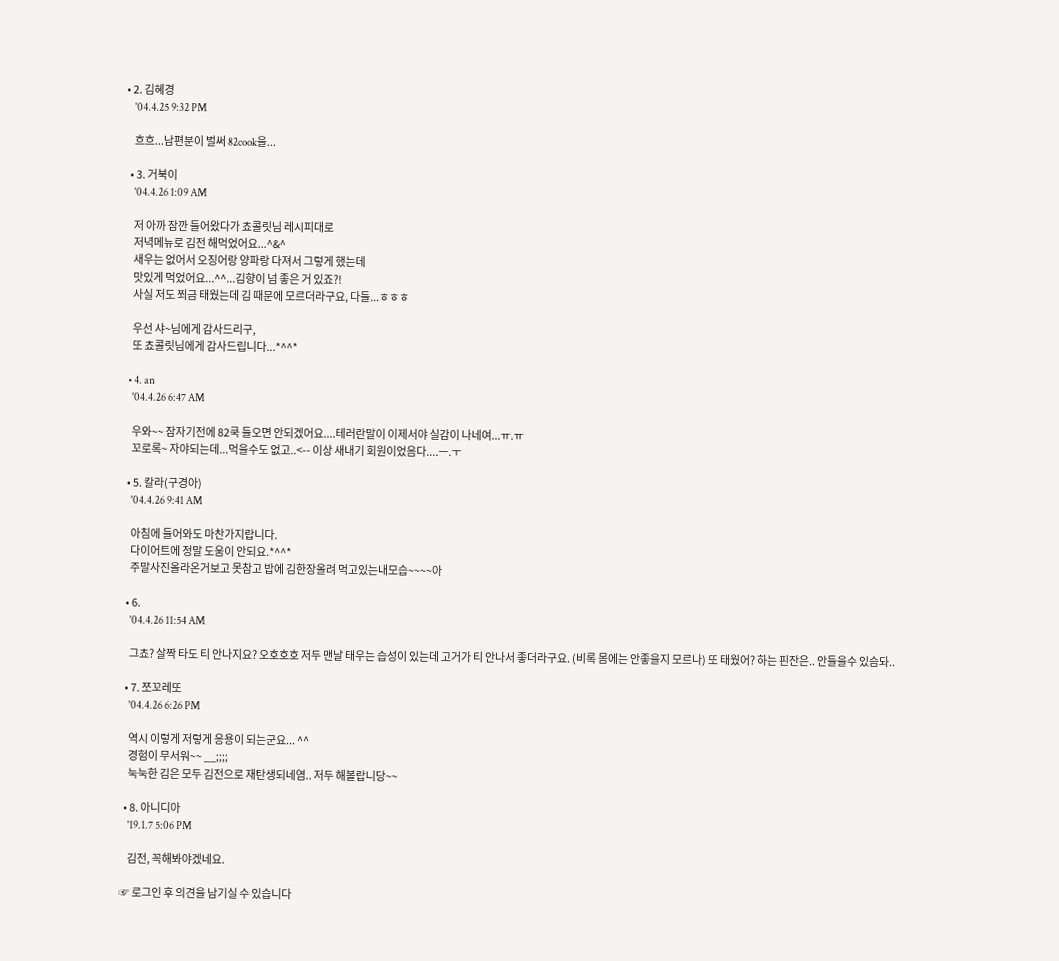• 2. 김혜경
    '04.4.25 9:32 PM

    흐흐...남편분이 벌써 82cook을...

  • 3. 거북이
    '04.4.26 1:09 AM

    저 아까 잠깐 들어왔다가 쵸콜릿님 레시피대로
    저녁메뉴로 김전 해먹었어요...^&^
    새우는 없어서 오징어랑 양파랑 다져서 그렇게 했는데
    맛있게 먹었어요...^^...김향이 넘 좋은 거 있죠?!
    사실 저도 쬐금 태웠는데 김 때문에 모르더라구요, 다들...ㅎㅎㅎ

    우선 샤~님에게 감사드리구,
    또 쵸콜릿님에게 감사드립니다...*^^*

  • 4. an
    '04.4.26 6:47 AM

    우와~~ 잠자기전에 82쿡 들오면 안되겠어요....테러란말이 이제서야 실감이 나네여...ㅠ.ㅠ
    꼬로록~ 자야되는데...먹을수도 없고..<-- 이상 새내기 회원이었음다....ㅡ.ㅜ

  • 5. 칼라(구경아)
    '04.4.26 9:41 AM

    아침에 들어와도 마찬가지랍니다.
    다이어트에 정말 도움이 안되요.*^^*
    주말사진올라온거보고 못참고 밥에 김한장올려 먹고있는내모습~~~~아

  • 6.
    '04.4.26 11:54 AM

    그쵸? 살짝 타도 티 안나지요? 오호호호 저두 맨날 태우는 습성이 있는데 고거가 티 안나서 좋더라구요. (비록 몸에는 안좋을지 모르나) 또 태웠어? 하는 핀잔은.. 안들을수 있슴돠..

  • 7. 쪼꼬레또
    '04.4.26 6:26 PM

    역시 이렇게 저렇게 응용이 되는군요... ^^
    경험이 무서워~~ __;;;;
    눅눅한 김은 모두 김전으로 재탄생되네염.. 저두 해볼랍니당~~

  • 8. 아니디아
    '19.1.7 5:06 PM

    김전, 꼭해봐야겠네요.

☞ 로그인 후 의견을 남기실 수 있습니다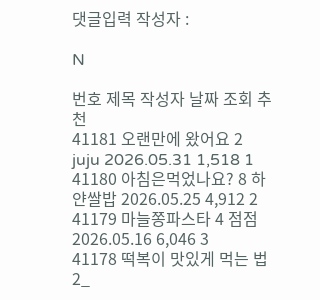댓글입력 작성자 :

N

번호 제목 작성자 날짜 조회 추천
41181 오랜만에 왔어요 2 juju 2026.05.31 1,518 1
41180 아침은먹었나요? 8 하얀쌀밥 2026.05.25 4,912 2
41179 마늘쫑파스타 4 점점 2026.05.16 6,046 3
41178 떡복이 맛있게 먹는 법 2_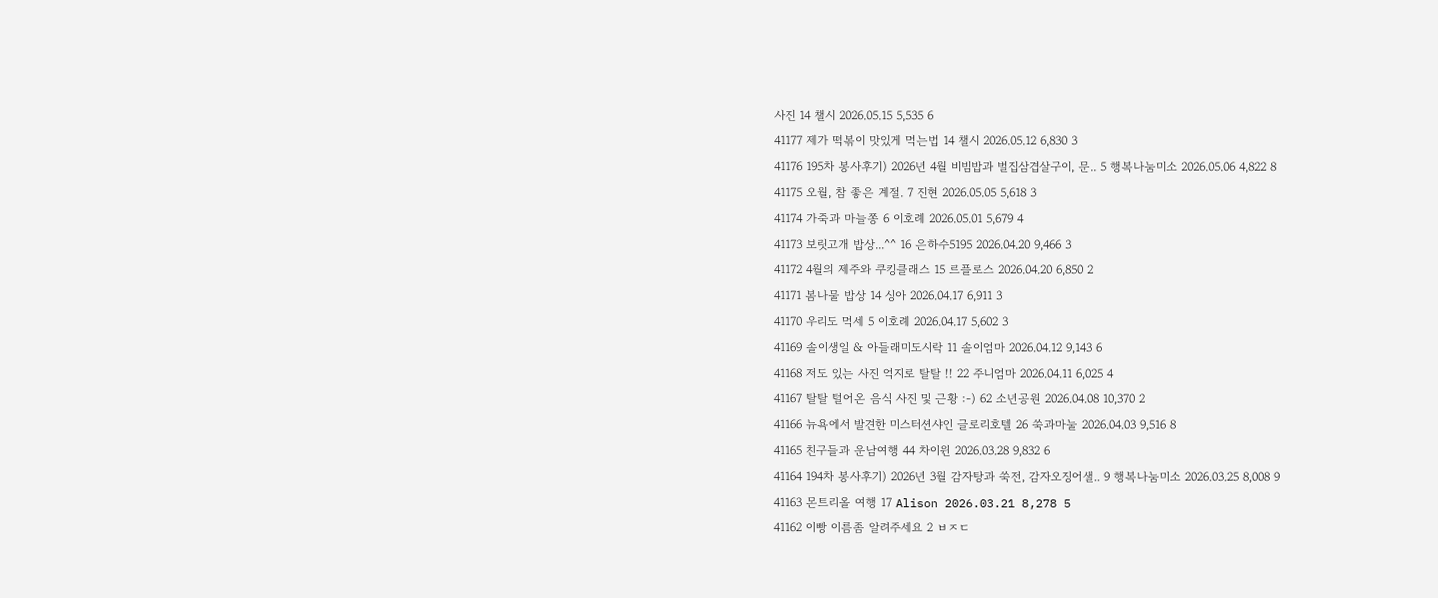사진 14 챌시 2026.05.15 5,535 6
41177 제가 떡볶이 맛있게 먹는법 14 챌시 2026.05.12 6,830 3
41176 195차 봉사후기) 2026년 4월 비빔밥과 벌집삼겹살구이, 문.. 5 행복나눔미소 2026.05.06 4,822 8
41175 오월, 참 좋은 계절. 7 진현 2026.05.05 5,618 3
41174 가죽과 마늘쫑 6 이호례 2026.05.01 5,679 4
41173 보릿고개 밥상...^^ 16 은하수5195 2026.04.20 9,466 3
41172 4월의 제주와 쿠킹클래스 15 르플로스 2026.04.20 6,850 2
41171 봄나물 밥상 14 싱아 2026.04.17 6,911 3
41170 우리도 먹세 5 이호례 2026.04.17 5,602 3
41169 솔이생일 & 아들래미도시락 11 솔이엄마 2026.04.12 9,143 6
41168 저도 있는 사진 억지로 탈탈 !! 22 주니엄마 2026.04.11 6,025 4
41167 탈탈 털어온 음식 사진 및 근황 :-) 62 소년공원 2026.04.08 10,370 2
41166 뉴욕에서 발견한 미스터션샤인 글로리호텔 26 쑥과마눌 2026.04.03 9,516 8
41165 친구들과 운남여행 44 차이윈 2026.03.28 9,832 6
41164 194차 봉사후기) 2026년 3월 감자탕과 쑥전, 감자오징어샐.. 9 행복나눔미소 2026.03.25 8,008 9
41163 몬트리올 여행 17 Alison 2026.03.21 8,278 5
41162 이빵 이름좀 알려주세요 2 ㅂㅈㄷ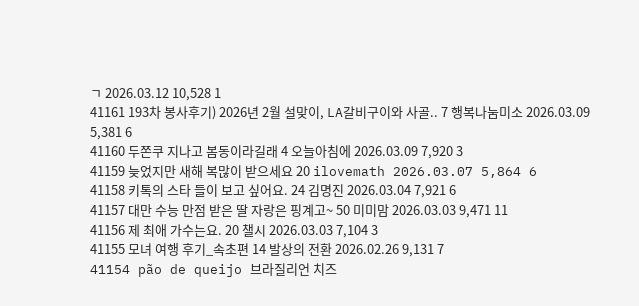ㄱ 2026.03.12 10,528 1
41161 193차 봉사후기) 2026년 2월 설맞이, LA갈비구이와 사골.. 7 행복나눔미소 2026.03.09 5,381 6
41160 두쫀쿠 지나고 봄동이라길래 4 오늘아침에 2026.03.09 7,920 3
41159 늦었지만 새해 복많이 받으세요 20 ilovemath 2026.03.07 5,864 6
41158 키톡의 스타 들이 보고 싶어요. 24 김명진 2026.03.04 7,921 6
41157 대만 수능 만점 받은 딸 자랑은 핑계고~ 50 미미맘 2026.03.03 9,471 11
41156 제 최애 가수는요. 20 챌시 2026.03.03 7,104 3
41155 모녀 여행 후기_속초편 14 발상의 전환 2026.02.26 9,131 7
41154 pão de queijo 브라질리언 치즈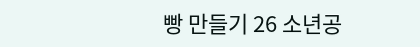빵 만들기 26 소년공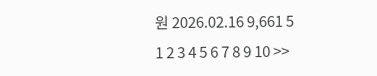원 2026.02.16 9,661 5
1 2 3 4 5 6 7 8 9 10 >>